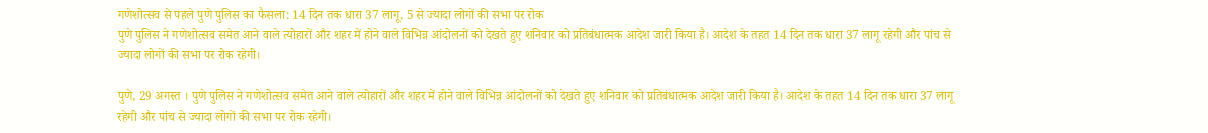गणेशोत्सव से पहले पुणे पुलिस का फैसला: 14 दिन तक धारा 37 लागू, 5 से ज्यादा लोगों की सभा पर रोक
पुणे पुलिस ने गणेशोत्सव समेत आने वाले त्योहारों और शहर में होने वाले विभिन्न आंदोलनों को देखते हुए शनिवार को प्रतिबंधात्मक आदेश जारी किया है। आदेश के तहत 14 दिन तक धारा 37 लागू रहेगी और पांच से ज्यादा लोगों की सभा पर रोक रहेगी।

पुणे, 29 अगस्त । पुणे पुलिस ने गणेशोत्सव समेत आने वाले त्योहारों और शहर में होने वाले विभिन्न आंदोलनों को देखते हुए शनिवार को प्रतिबंधात्मक आदेश जारी किया है। आदेश के तहत 14 दिन तक धारा 37 लागू रहेगी और पांच से ज्यादा लोगों की सभा पर रोक रहेगी।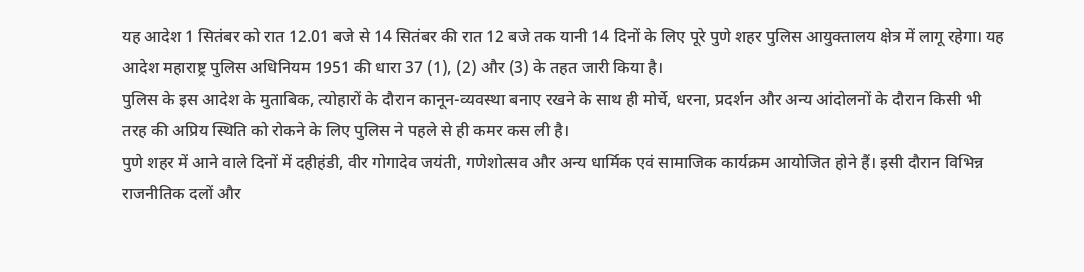यह आदेश 1 सितंबर को रात 12.01 बजे से 14 सितंबर की रात 12 बजे तक यानी 14 दिनों के लिए पूरे पुणे शहर पुलिस आयुक्तालय क्षेत्र में लागू रहेगा। यह आदेश महाराष्ट्र पुलिस अधिनियम 1951 की धारा 37 (1), (2) और (3) के तहत जारी किया है।
पुलिस के इस आदेश के मुताबिक, त्योहारों के दौरान कानून-व्यवस्था बनाए रखने के साथ ही मोर्चे, धरना, प्रदर्शन और अन्य आंदोलनों के दौरान किसी भी तरह की अप्रिय स्थिति को रोकने के लिए पुलिस ने पहले से ही कमर कस ली है।
पुणे शहर में आने वाले दिनों में दहीहंडी, वीर गोगादेव जयंती, गणेशोत्सव और अन्य धार्मिक एवं सामाजिक कार्यक्रम आयोजित होने हैं। इसी दौरान विभिन्न राजनीतिक दलों और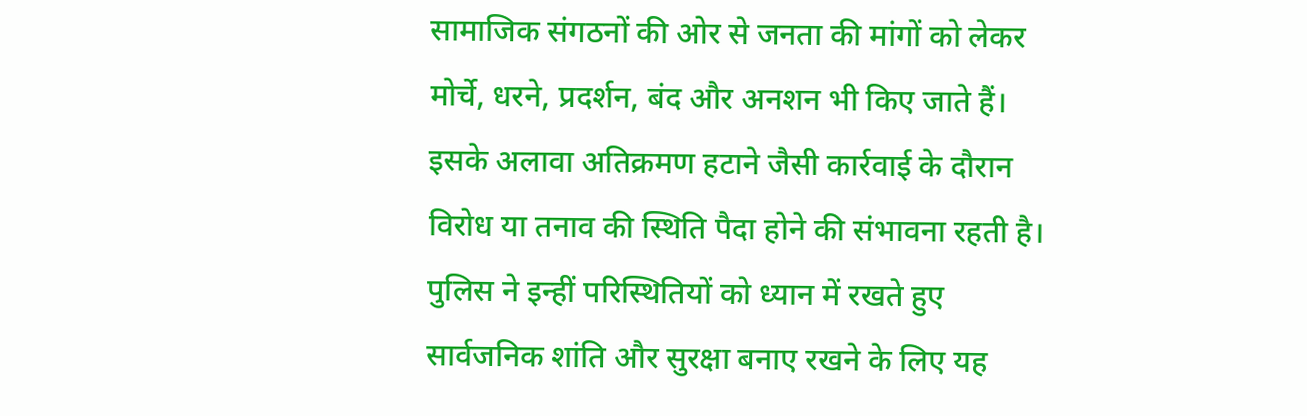सामाजिक संगठनों की ओर से जनता की मांगों को लेकर मोर्चे, धरने, प्रदर्शन, बंद और अनशन भी किए जाते हैं।
इसके अलावा अतिक्रमण हटाने जैसी कार्रवाई के दौरान विरोध या तनाव की स्थिति पैदा होने की संभावना रहती है। पुलिस ने इन्हीं परिस्थितियों को ध्यान में रखते हुए सार्वजनिक शांति और सुरक्षा बनाए रखने के लिए यह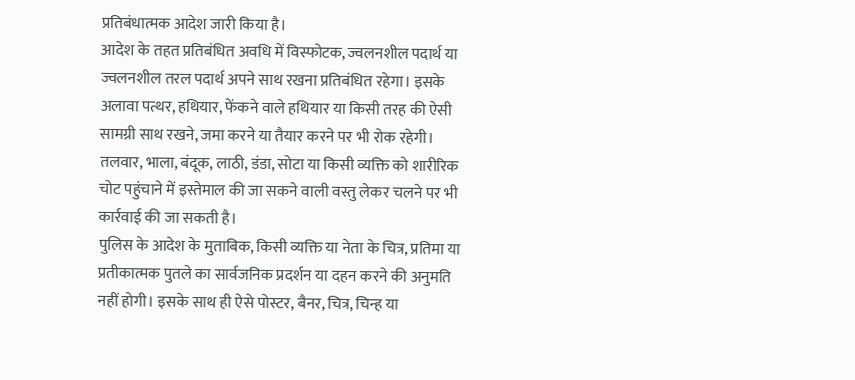प्रतिबंधात्मक आदेश जारी किया है।
आदेश के तहत प्रतिबंधित अवधि में विस्फोटक, ज्वलनशील पदार्थ या ज्वलनशील तरल पदार्थ अपने साथ रखना प्रतिबंधित रहेगा। इसके अलावा पत्थर, हथियार, फेंकने वाले हथियार या किसी तरह की ऐसी सामग्री साथ रखने, जमा करने या तैयार करने पर भी रोक रहेगी। तलवार, भाला, बंदूक, लाठी, डंडा, सोटा या किसी व्यक्ति को शारीरिक चोट पहुंचाने में इस्तेमाल की जा सकने वाली वस्तु लेकर चलने पर भी कार्रवाई की जा सकती है।
पुलिस के आदेश के मुताबिक, किसी व्यक्ति या नेता के चित्र, प्रतिमा या प्रतीकात्मक पुतले का सार्वजनिक प्रदर्शन या दहन करने की अनुमति नहीं होगी। इसके साथ ही ऐसे पोस्टर, बैनर, चित्र, चिन्ह या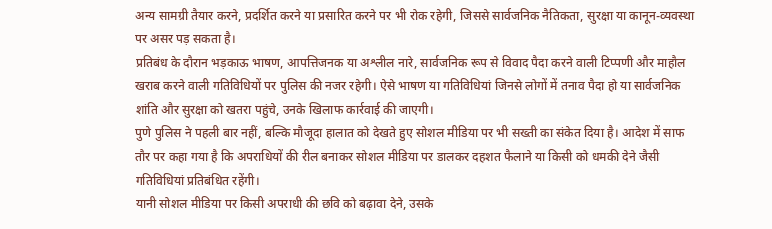अन्य सामग्री तैयार करने, प्रदर्शित करने या प्रसारित करने पर भी रोक रहेगी, जिससे सार्वजनिक नैतिकता, सुरक्षा या कानून-व्यवस्था पर असर पड़ सकता है।
प्रतिबंध के दौरान भड़काऊ भाषण, आपत्तिजनक या अश्लील नारे, सार्वजनिक रूप से विवाद पैदा करने वाली टिप्पणी और माहौल खराब करने वाली गतिविधियों पर पुलिस की नजर रहेगी। ऐसे भाषण या गतिविधियां जिनसे लोगों में तनाव पैदा हो या सार्वजनिक शांति और सुरक्षा को खतरा पहुंचे, उनके खिलाफ कार्रवाई की जाएगी।
पुणे पुलिस ने पहली बार नहीं, बल्कि मौजूदा हालात को देखते हुए सोशल मीडिया पर भी सख्ती का संकेत दिया है। आदेश में साफ तौर पर कहा गया है कि अपराधियों की रील बनाकर सोशल मीडिया पर डालकर दहशत फैलाने या किसी को धमकी देने जैसी गतिविधियां प्रतिबंधित रहेंगी।
यानी सोशल मीडिया पर किसी अपराधी की छवि को बढ़ावा देने, उसके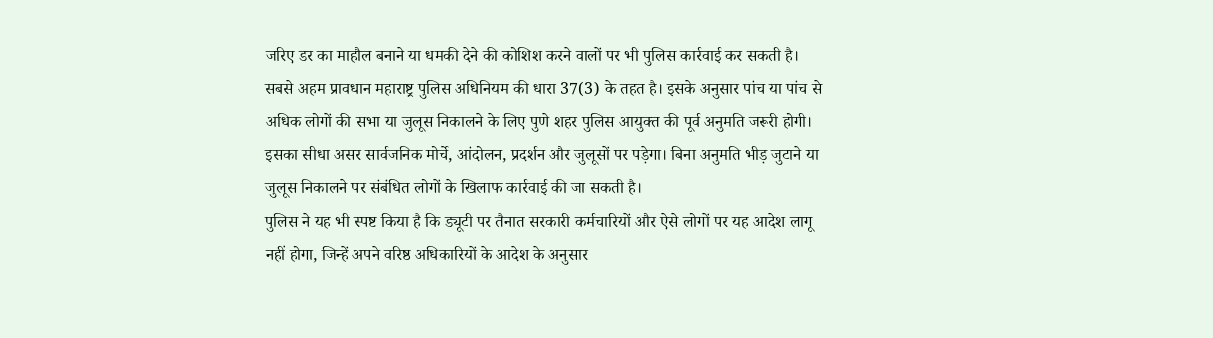जरिए डर का माहौल बनाने या धमकी देने की कोशिश करने वालों पर भी पुलिस कार्रवाई कर सकती है।
सबसे अहम प्रावधान महाराष्ट्र पुलिस अधिनियम की धारा 37(3) के तहत है। इसके अनुसार पांच या पांच से अधिक लोगों की सभा या जुलूस निकालने के लिए पुणे शहर पुलिस आयुक्त की पूर्व अनुमति जरूरी होगी।
इसका सीधा असर सार्वजनिक मोर्चे, आंदोलन, प्रदर्शन और जुलूसों पर पड़ेगा। बिना अनुमति भीड़ जुटाने या जुलूस निकालने पर संबंधित लोगों के खिलाफ कार्रवाई की जा सकती है।
पुलिस ने यह भी स्पष्ट किया है कि ड्यूटी पर तैनात सरकारी कर्मचारियों और ऐसे लोगों पर यह आदेश लागू नहीं होगा, जिन्हें अपने वरिष्ठ अधिकारियों के आदेश के अनुसार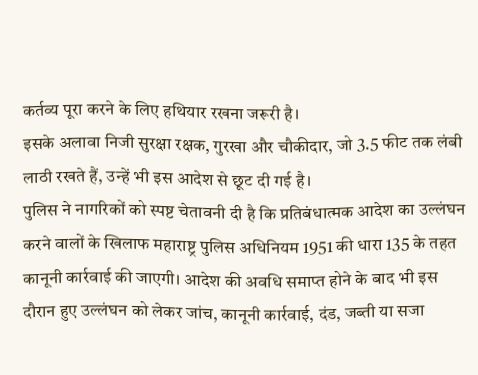कर्तव्य पूरा करने के लिए हथियार रखना जरूरी है।
इसके अलावा निजी सुरक्षा रक्षक, गुरखा और चौकीदार, जो 3.5 फीट तक लंबी लाठी रखते हैं, उन्हें भी इस आदेश से छूट दी गई है।
पुलिस ने नागरिकों को स्पष्ट चेतावनी दी है कि प्रतिबंधात्मक आदेश का उल्लंघन करने वालों के खिलाफ महाराष्ट्र पुलिस अधिनियम 1951 की धारा 135 के तहत कानूनी कार्रवाई की जाएगी। आदेश की अवधि समाप्त होने के बाद भी इस दौरान हुए उल्लंघन को लेकर जांच, कानूनी कार्रवाई, दंड, जब्ती या सजा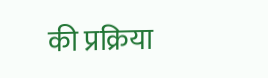की प्रक्रिया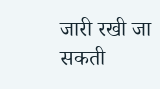जारी रखी जा सकती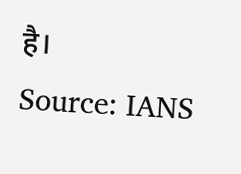है।
Source: IANS